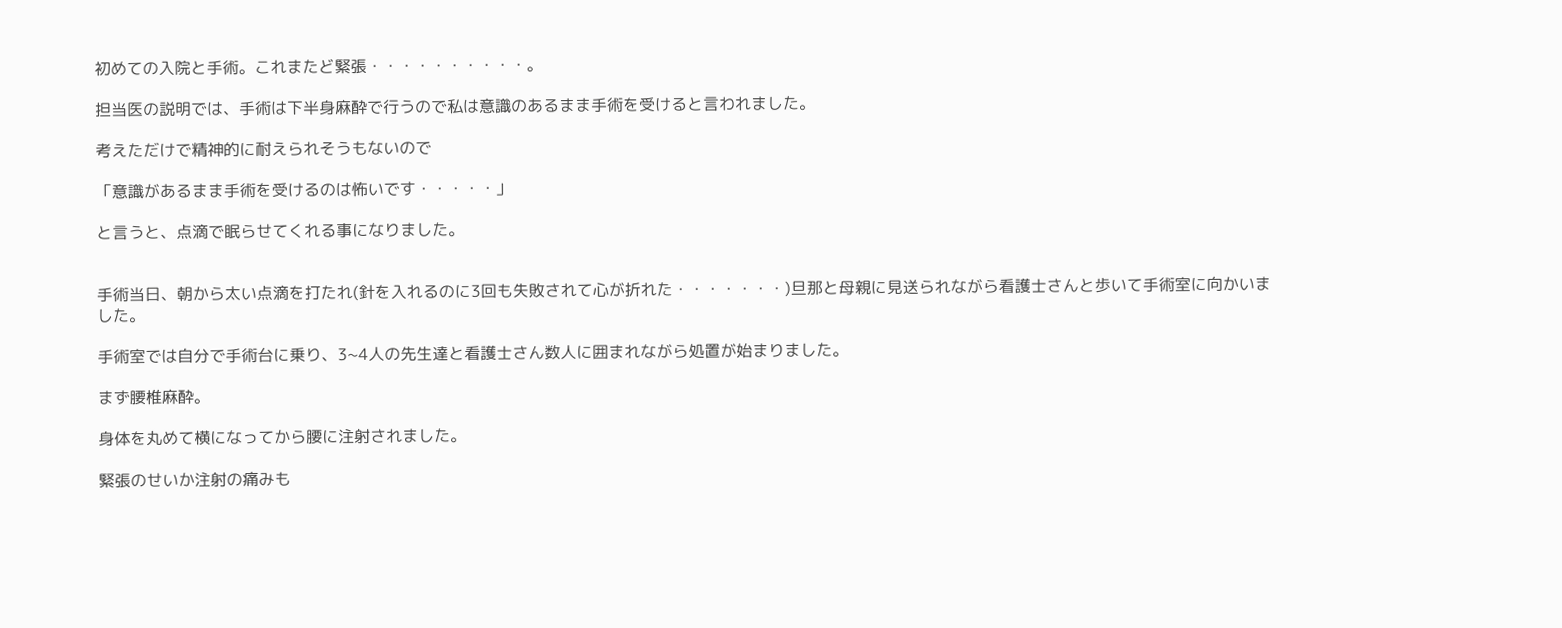初めての入院と手術。これまたど緊張・・・・・・・・・・。

担当医の説明では、手術は下半身麻酔で行うので私は意識のあるまま手術を受けると言われました。

考えただけで精神的に耐えられそうもないので

「意識があるまま手術を受けるのは怖いです・・・・・」

と言うと、点滴で眠らせてくれる事になりました。


手術当日、朝から太い点滴を打たれ(針を入れるのに3回も失敗されて心が折れた・・・・・・・)旦那と母親に見送られながら看護士さんと歩いて手術室に向かいました。

手術室では自分で手術台に乗り、3~4人の先生達と看護士さん数人に囲まれながら処置が始まりました。

まず腰椎麻酔。

身体を丸めて横になってから腰に注射されました。

緊張のせいか注射の痛みも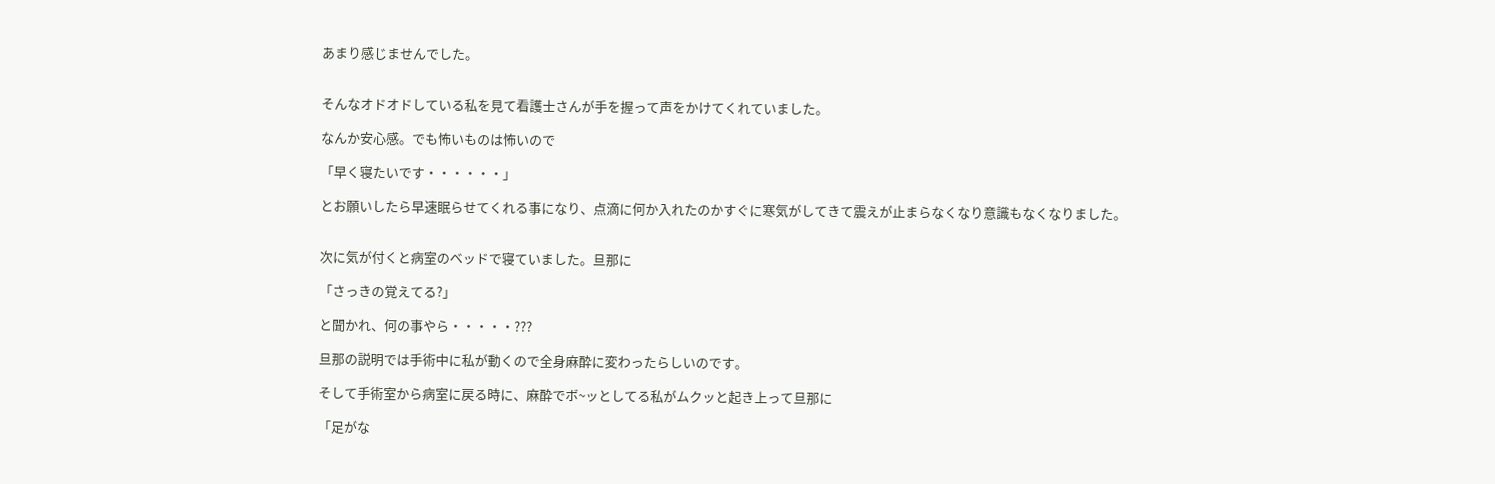あまり感じませんでした。


そんなオドオドしている私を見て看護士さんが手を握って声をかけてくれていました。

なんか安心感。でも怖いものは怖いので

「早く寝たいです・・・・・・」

とお願いしたら早速眠らせてくれる事になり、点滴に何か入れたのかすぐに寒気がしてきて震えが止まらなくなり意識もなくなりました。


次に気が付くと病室のベッドで寝ていました。旦那に

「さっきの覚えてる?」

と聞かれ、何の事やら・・・・・???

旦那の説明では手術中に私が動くので全身麻酔に変わったらしいのです。

そして手術室から病室に戻る時に、麻酔でボ~ッとしてる私がムクッと起き上って旦那に

「足がな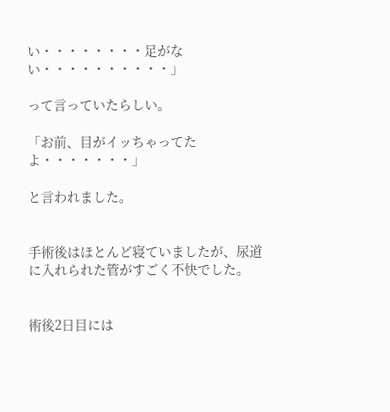い・・・・・・・・足がない・・・・・・・・・・」

って言っていたらしい。

「お前、目がイッちゃってたよ・・・・・・・」

と言われました。


手術後はほとんど寝ていましたが、尿道に入れられた管がすごく不快でした。


術後2日目には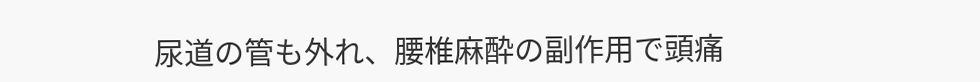尿道の管も外れ、腰椎麻酔の副作用で頭痛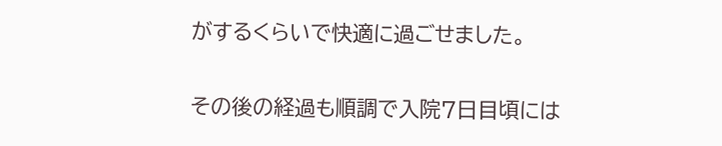がするくらいで快適に過ごせました。


その後の経過も順調で入院7日目頃には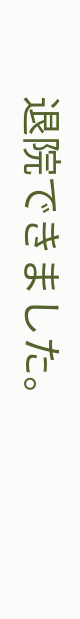退院できました。